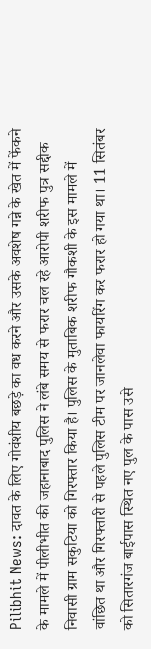Pilibhit News: दावत के लिए गोवंशीय बछड़े का वध करने और उसके अवशेष गन्ने के खेत में फेंकने के मामले में पीलीभीत की जहानाबाद पुलिस ने लंबे समय से फरार चल रहे आरोपी शरीफ पुत्र सद्दीक निवासी ग्राम सकुटिया को गिरफ्तार किया है। पुलिस के मुताबिक शरीफ गौकशी के इस मामले में वांछित था और गिरफ्तारी से पहले पुलिस टीम पर जानलेवा फायरिंग कर फरार हो गया था। 11 सितंबर को सितारगंज बाईपास स्थित नए पुल के पास उसे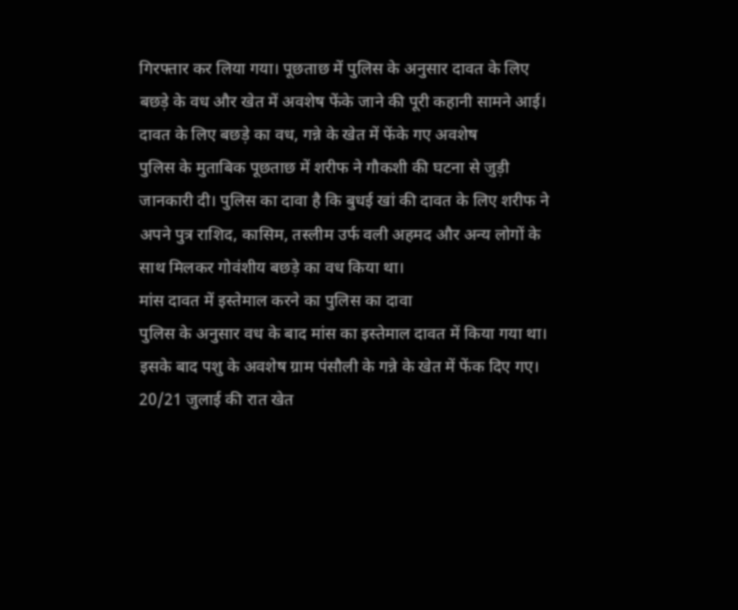गिरफ्तार कर लिया गया। पूछताछ में पुलिस के अनुसार दावत के लिए बछड़े के वध और खेत में अवशेष फेंके जाने की पूरी कहानी सामने आई।
दावत के लिए बछड़े का वध, गन्ने के खेत में फेंके गए अवशेष
पुलिस के मुताबिक पूछताछ में शरीफ ने गौकशी की घटना से जुड़ी जानकारी दी। पुलिस का दावा है कि बुधई खां की दावत के लिए शरीफ ने अपने पुत्र राशिद, कासिम, तस्लीम उर्फ वली अहमद और अन्य लोगों के साथ मिलकर गोवंशीय बछड़े का वध किया था।
मांस दावत में इस्तेमाल करने का पुलिस का दावा
पुलिस के अनुसार वध के बाद मांस का इस्तेमाल दावत में किया गया था। इसके बाद पशु के अवशेष ग्राम पंसौली के गन्ने के खेत में फेंक दिए गए। 20/21 जुलाई की रात खेत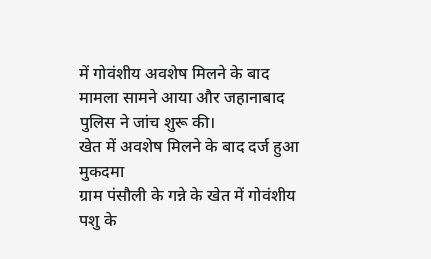में गोवंशीय अवशेष मिलने के बाद मामला सामने आया और जहानाबाद पुलिस ने जांच शुरू की।
खेत में अवशेष मिलने के बाद दर्ज हुआ मुकदमा
ग्राम पंसौली के गन्ने के खेत में गोवंशीय पशु के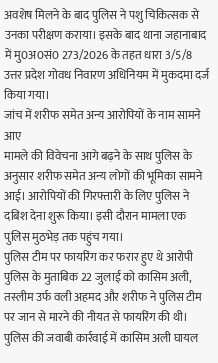अवशेष मिलने के बाद पुलिस ने पशु चिकित्सक से उनका परीक्षण कराया। इसके बाद थाना जहानाबाद में मु0अ0सं0 273/2026 के तहत धारा 3/5/8 उत्तर प्रदेश गोवध निवारण अधिनियम में मुकदमा दर्ज किया गया।
जांच में शरीफ समेत अन्य आरोपियों के नाम सामने आए
मामले की विवेचना आगे बढ़ने के साथ पुलिस के अनुसार शरीफ समेत अन्य लोगों की भूमिका सामने आई। आरोपियों की गिरफ्तारी के लिए पुलिस ने दबिश देना शुरू किया। इसी दौरान मामला एक पुलिस मुठभेड़ तक पहुंच गया।
पुलिस टीम पर फायरिंग कर फरार हुए थे आरोपी
पुलिस के मुताबिक 22 जुलाई को कासिम अली, तस्लीम उर्फ वली अहमद और शरीफ ने पुलिस टीम पर जान से मारने की नीयत से फायरिंग की थी। पुलिस की जवाबी कार्रवाई में कासिम अली घायल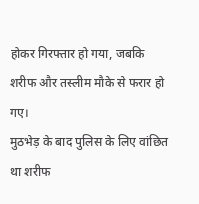होकर गिरफ्तार हो गया, जबकि शरीफ और तस्लीम मौके से फरार हो गए।
मुठभेड़ के बाद पुलिस के लिए वांछित था शरीफ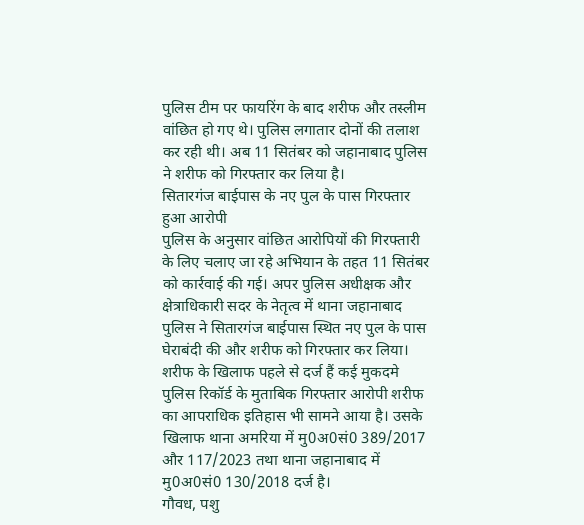पुलिस टीम पर फायरिंग के बाद शरीफ और तस्लीम वांछित हो गए थे। पुलिस लगातार दोनों की तलाश कर रही थी। अब 11 सितंबर को जहानाबाद पुलिस ने शरीफ को गिरफ्तार कर लिया है।
सितारगंज बाईपास के नए पुल के पास गिरफ्तार हुआ आरोपी
पुलिस के अनुसार वांछित आरोपियों की गिरफ्तारी के लिए चलाए जा रहे अभियान के तहत 11 सितंबर को कार्रवाई की गई। अपर पुलिस अधीक्षक और क्षेत्राधिकारी सदर के नेतृत्व में थाना जहानाबाद पुलिस ने सितारगंज बाईपास स्थित नए पुल के पास घेराबंदी की और शरीफ को गिरफ्तार कर लिया।
शरीफ के खिलाफ पहले से दर्ज हैं कई मुकदमे
पुलिस रिकॉर्ड के मुताबिक गिरफ्तार आरोपी शरीफ का आपराधिक इतिहास भी सामने आया है। उसके खिलाफ थाना अमरिया में मु0अ0सं0 389/2017 और 117/2023 तथा थाना जहानाबाद में मु0अ0सं0 130/2018 दर्ज है।
गौवध, पशु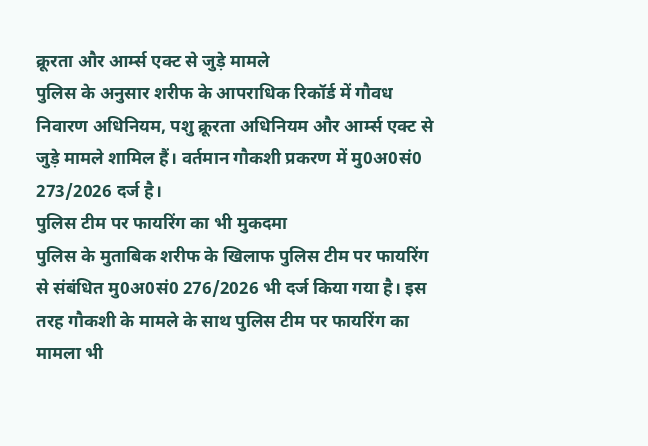क्रूरता और आर्म्स एक्ट से जुड़े मामले
पुलिस के अनुसार शरीफ के आपराधिक रिकॉर्ड में गौवध निवारण अधिनियम, पशु क्रूरता अधिनियम और आर्म्स एक्ट से जुड़े मामले शामिल हैं। वर्तमान गौकशी प्रकरण में मु0अ0सं0 273/2026 दर्ज है।
पुलिस टीम पर फायरिंग का भी मुकदमा
पुलिस के मुताबिक शरीफ के खिलाफ पुलिस टीम पर फायरिंग से संबंधित मु0अ0सं0 276/2026 भी दर्ज किया गया है। इस तरह गौकशी के मामले के साथ पुलिस टीम पर फायरिंग का मामला भी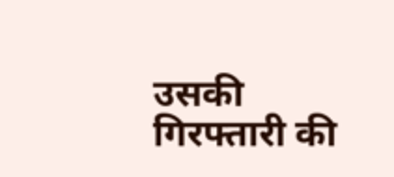उसकी गिरफ्तारी की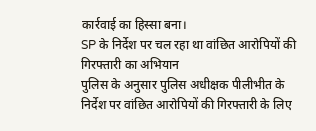कार्रवाई का हिस्सा बना।
SP के निर्देश पर चल रहा था वांछित आरोपियों की गिरफ्तारी का अभियान
पुलिस के अनुसार पुलिस अधीक्षक पीलीभीत के निर्देश पर वांछित आरोपियों की गिरफ्तारी के लिए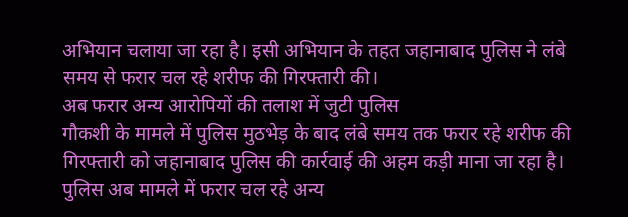अभियान चलाया जा रहा है। इसी अभियान के तहत जहानाबाद पुलिस ने लंबे समय से फरार चल रहे शरीफ की गिरफ्तारी की।
अब फरार अन्य आरोपियों की तलाश में जुटी पुलिस
गौकशी के मामले में पुलिस मुठभेड़ के बाद लंबे समय तक फरार रहे शरीफ की गिरफ्तारी को जहानाबाद पुलिस की कार्रवाई की अहम कड़ी माना जा रहा है। पुलिस अब मामले में फरार चल रहे अन्य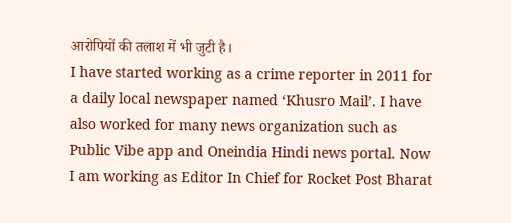आरोपियों की तलाश में भी जुटी है।
I have started working as a crime reporter in 2011 for a daily local newspaper named ‘Khusro Mail’. I have also worked for many news organization such as Public Vibe app and Oneindia Hindi news portal. Now I am working as Editor In Chief for Rocket Post Bharat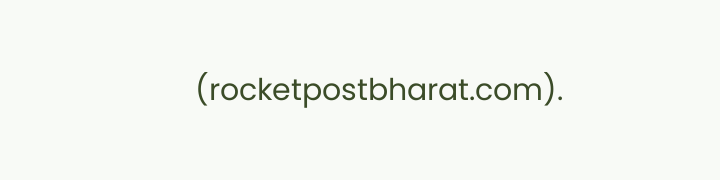(rocketpostbharat.com).